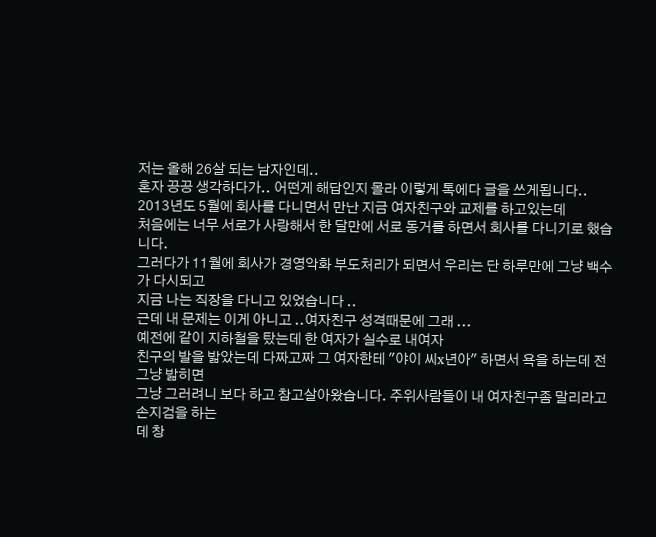저는 올해 26살 되는 남자인데..
혼자 끙끙 생각하다가.. 어떤게 해답인지 몰라 이렇게 톡에다 글을 쓰게됩니다..
2013년도 5월에 회사를 다니면서 만난 지금 여자친구와 교제를 하고있는데
처음에는 너무 서로가 사랑해서 한 달만에 서로 동거를 하면서 회사를 다니기로 했습니다.
그러다가 11월에 회사가 경영악화 부도처리가 되면서 우리는 단 하루만에 그냥 백수가 다시되고
지금 나는 직장을 다니고 있었습니다 ..
근데 내 문제는 이게 아니고 ..여자친구 성격때문에 그래 ...
예전에 같이 지하철을 탔는데 한 여자가 실수로 내여자
친구의 발을 밟았는데 다짜고짜 그 여자한테 "야이 씨x년아" 하면서 욕을 하는데 전 그냥 밟히면
그냥 그러려니 보다 하고 참고살아왔습니다. 주위사람들이 내 여자친구좀 말리라고 손지검을 하는
데 창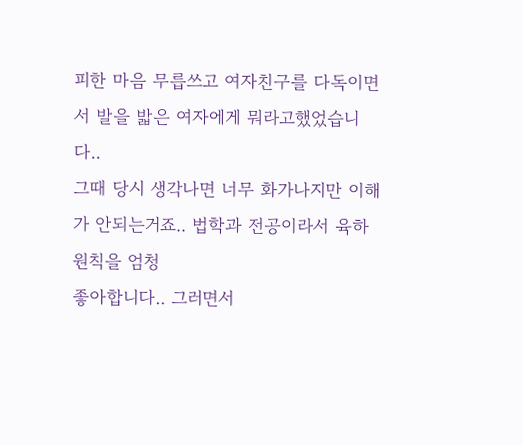피한 마음 무릅쓰고 여자친구를 다독이면서 발을 밟은 여자에게 뭐라고했었습니다..
그때 당시 생각나면 너무 화가나지만 이해가 안되는거죠.. 법학과 전공이라서 육하원칙을 엄청
좋아합니다.. 그러면서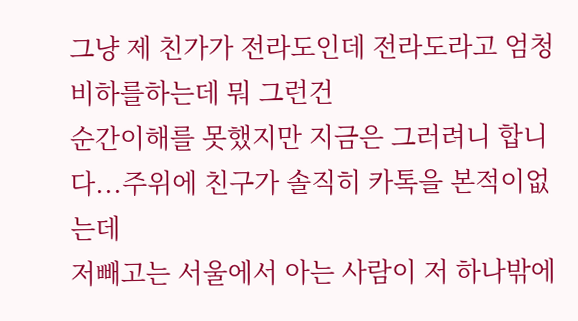그냥 제 친가가 전라도인데 전라도라고 엄청 비하를하는데 뭐 그런건
순간이해를 못했지만 지금은 그러려니 합니다...주위에 친구가 솔직히 카톡을 본적이없는데
저빼고는 서울에서 아는 사람이 저 하나밖에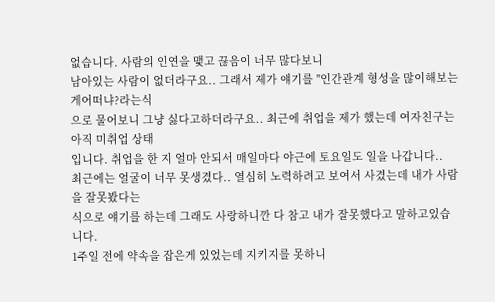없습니다. 사람의 인연을 맺고 끊음이 너무 많다보니
남아있는 사람이 없더라구요.. 그래서 제가 얘기를 "인간관계 형성을 많이해보는게어떠냐?라는식
으로 물어보니 그냥 싫다고하더라구요.. 최근에 취업을 제가 했는데 여자친구는 아직 미취업 상태
입니다. 취업을 한 지 얼마 안되서 매일마다 야근에 토요일도 일을 나갑니다..
최근에는 얼굴이 너무 못생겼다.. 열심히 노력하려고 보여서 사겼는데 내가 사람을 잘못봤다는
식으로 얘기를 하는데 그래도 사랑하니깐 다 참고 내가 잘못했다고 말하고있습니다.
1주일 전에 약속을 잡은게 있었는데 지키지를 못하니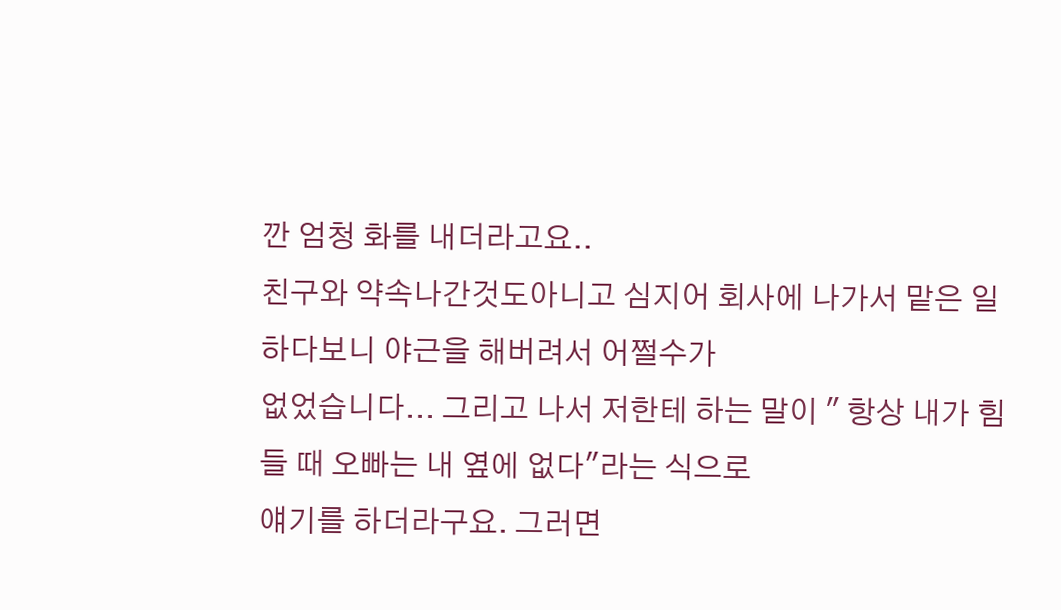깐 엄청 화를 내더라고요..
친구와 약속나간것도아니고 심지어 회사에 나가서 맡은 일 하다보니 야근을 해버려서 어쩔수가
없었습니다... 그리고 나서 저한테 하는 말이 " 항상 내가 힘들 때 오빠는 내 옆에 없다"라는 식으로
얘기를 하더라구요. 그러면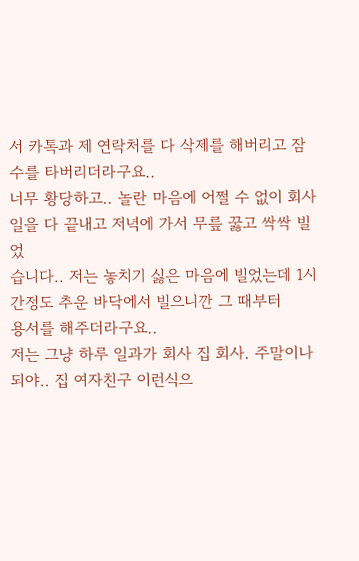서 카톡과 제 연락처를 다 삭제를 해버리고 잠수를 타버리더라구요..
너무 황당하고.. 놀란 마음에 어쩔 수 없이 회사 일을 다 끝내고 저녁에 가서 무릎 꿇고 싹싹 빌었
습니다.. 저는 놓치기 싫은 마음에 빌었는데 1시간정도 추운 바닥에서 빌으니깐 그 때부터
용서를 해주더라구요..
저는 그냥 하루 일과가 회사 집 회사. 주말이나되야.. 집 여자친구 이런식으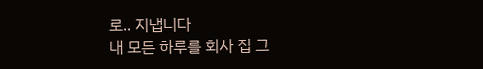로.. 지냅니다
내 모든 하루를 회사 집 그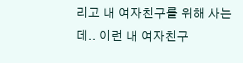리고 내 여자친구를 위해 사는데.. 이런 내 여자친구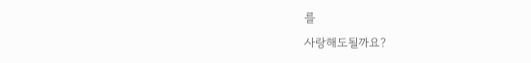를
사랑해도될까요?